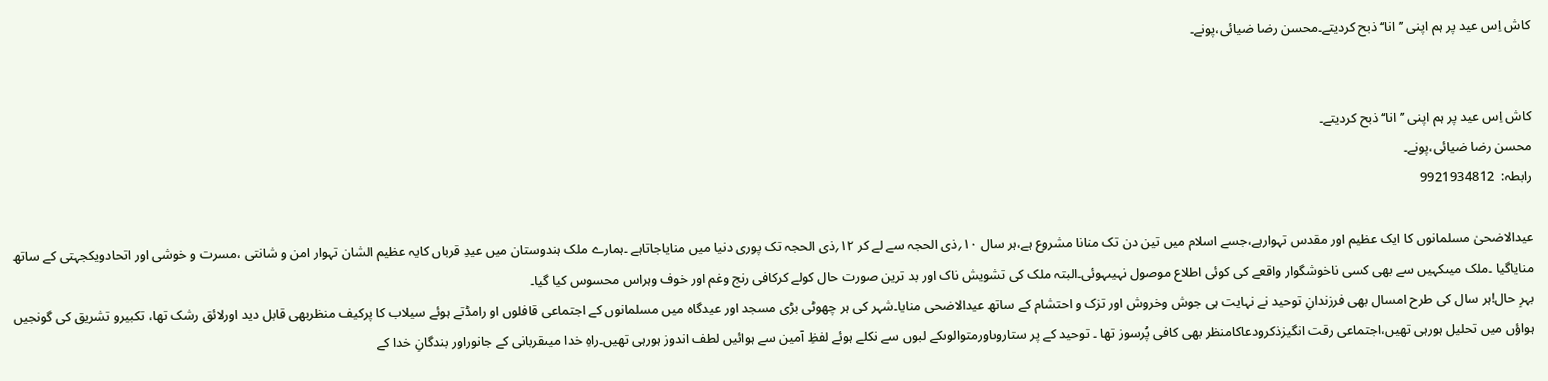کاش اِس عید پر ہم اپنی ’’انا‘‘ذبح کردیتے۔محسن رضا ضیائی،پونے۔


کاش اِس عید پر ہم اپنی ’’انا‘‘ذبح کردیتے۔
محسن رضا ضیائی،پونے۔
رابطہ:  9921934812

عیدالاضحیٰ مسلمانوں کا ایک عظیم اور مقدس تہوارہے،جسے اسلام میں تین دن تک منانا مشروع ہے،ہر سال ۱۰؍ذی الحجہ سے لے کر ۱۲؍ذی الحجہ تک پوری دنیا میں منایاجاتاہے ۔ہمارے ملک ہندوستان میں عیدِ قرباں کایہ عظیم الشان تہوار امن و شانتی ،مسرت و خوشی اور اتحادویکجہتی کے ساتھ منایاگیا ۔ملک میںکہیں سے بھی کسی ناخوشگوار واقعے کی کوئی اطلاع موصول نہیںہوئی۔البتہ ملک کی تشویش ناک اور بد ترین صورت حال کولے کرکافی رنج وغم اور خوف وہراس محسوس کیا گیا۔
بہرِ حال!ہر سال کی طرح امسال بھی فرزندانِ توحید نے نہایت ہی جوش وخروش اور تزک و احتشام کے ساتھ عیدالاضحی منایا۔شہر کی ہر چھوٹی بڑی مسجد اور عیدگاہ میں مسلمانوں کے اجتماعی قافلوں او رامڈتے ہوئے سیلاب کا پرکیف منظربھی قابل دید اورلائق رشک تھا، تکبیرو تشریق کی گونجیں ہواؤں میں تحلیل ہورہی تھیں،اجتماعی رقت انگیزذکرودعاکامنظر بھی کافی پُرسوز تھا ۔ توحید کے پر ستاروںاورمتوالوںکے لبوں سے نکلے ہوئے لفظِ آمین سے ہوائیں لطف اندوز ہورہی تھیں۔راہِ خدا میںقربانی کے جانوراور بندگانِ خدا کے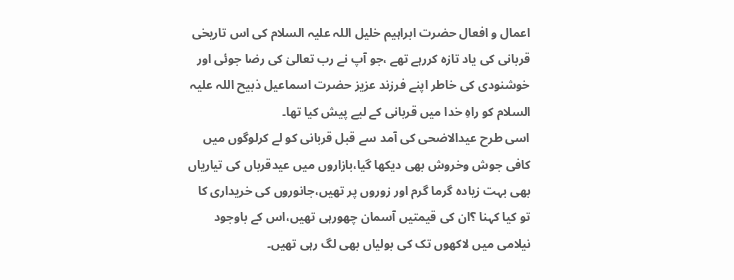اعمال و افعال حضرت ابراہیم خلیل اللہ علیہ السلام کی اس تاریخی قربانی کی یاد تازہ کررہے تھے ،جو آپ نے رب تعالیٰ کی رضا جوئی اور خوشنودی کی خاطر اپنے فرزند عزیز حضرت اسماعیل ذبیح اللہ علیہ السلام کو راہِ خدا میں قربانی کے لیے پیش کیا تھا۔
اسی طرح عیدالاضحی کی آمد سے قبل قربانی کو لے کرلوگوں میں کافی جوش وخروش بھی دیکھا گیا،بازاروں میں عیدقرباں کی تیاریاں بھی بہت زیادہ گرما گرم اور زوروں پر تھیں،جانوروں کی خریداری کا تو کیا کہنا ؟ان کی قیمتیں آسمان چھورہی تھیں،اس کے باوجود نیلامی میں لاکھوں تک کی بولیاں بھی لگ رہی تھیں۔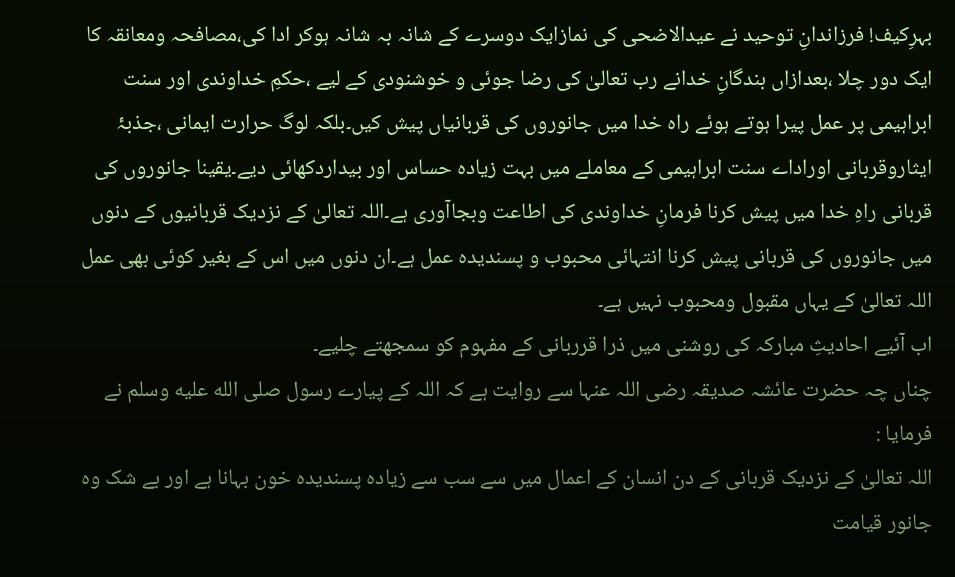بہرِکیف! فرزاندانِ توحید نے عیدالاضحی کی نمازایک دوسرے کے شانہ بہ شانہ ہوکر ادا کی،مصافحہ ومعانقہ کا ایک دور چلا ،بعدازاں بندگانِ خدانے رب تعالیٰ کی رضا جوئی و خوشنودی کے لیے ،حکمِ خداوندی اور سنت ابراہیمی پر عمل پیرا ہوتے ہوئے راہ خدا میں جانوروں کی قربانیاں پیش کیں۔بلکہ لوگ حرارت ایمانی ،جذبۂ ایثاروقربانی اوراداے سنت ابراہیمی کے معاملے میں بہت زیادہ حساس اور بیداردکھائی دیے۔یقینا جانوروں کی قربانی راہِ خدا میں پیش کرنا فرمانِ خداوندی کی اطاعت وبجاآوری ہے۔اللہ تعالیٰ کے نزدیک قربانیوں کے دنوں میں جانوروں کی قربانی پیش کرنا انتہائی محبوب و پسندیدہ عمل ہے۔ان دنوں میں اس کے بغیر کوئی بھی عمل اللہ تعالیٰ کے یہاں مقبول ومحبوب نہیں ہے۔
اب آئیے احادیثِ مبارکہ کی روشنی میں ذرا قرربانی کے مفہوم کو سمجھتے چلیے۔
چناں چہ حضرت عائشہ صدیقہ رضی اللہ عنہا سے روایت ہے کہ اللہ کے پیارے رسول صلى الله عليه وسلم نے فرمایا :
اللہ تعالیٰ کے نزدیک قربانی کے دن انسان کے اعمال میں سے سب سے زیادہ پسندیدہ خون بہانا ہے اور بے شک وہ جانور قیامت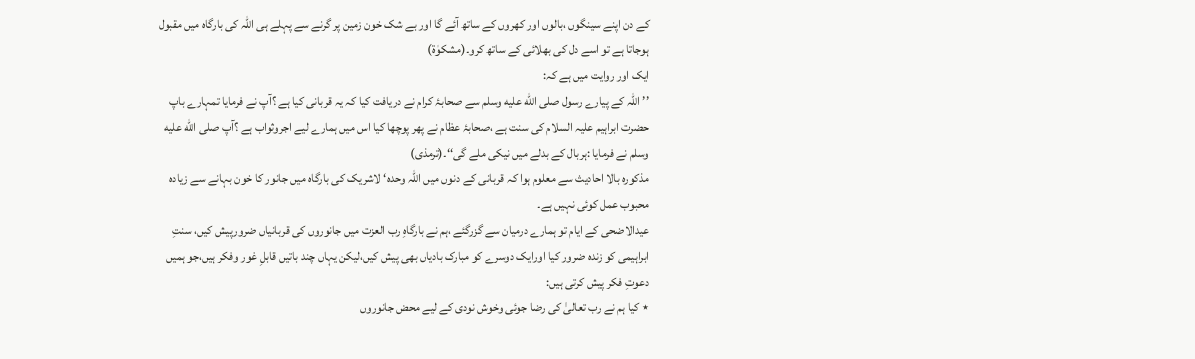کے دن اپنے سینگوں ،بالوں اور کھروں کے ساتھ آئے گا اور بے شک خون زمین پر گرنے سے پہلے ہی اللہ کی بارگاہ میں مقبول ہوجاتا ہے تو اسے دل کی بھلائی کے ساتھ کرو۔(مشکوٰۃ)
ایک اور روایت میں ہے کہ:
’’ اللہ کے پیارے رسول صلى الله عليه وسلم سے صحابۂ کرام نے دریافت کیا کہ یہ قربانی کیا ہے ؟آپ نے فرمایا تمہارے باپ حضرت ابراہیم علیہ السلام کی سنت ہے ،صحابۂ عظام نے پھر پوچھا کیا اس میں ہمارے لیے اجروثواب ہے ؟آپ صلى الله عليه وسلم نے فرمایا :ہربال کے بدلے میں نیکی ملے گی‘‘۔(ترمذی)
مذکورہ بالا احادیث سے معلوم ہوا کہ قربانی کے دنوں میں اللہ وحدہ‘ لاشریک کی بارگاہ میں جانور کا خون بہانے سے زیادہ محبوب عمل کوئی نہیں ہے۔
عیدالاضحی کے ایام تو ہمارے درمیان سے گزرگئے ،ہم نے بارگاہِ رب العزت میں جانوروں کی قربانیاں ضرورپیش کیں، سنتِ ابراہیمی کو زندہ ضرور کیا اورایک دوسرے کو مبارک بادیاں بھی پیش کیں،لیکن یہاں چند باتیں قابلِ غور وفکر ہیں،جو ہمیں دعوتِ فکر پیش کرتی ہیں:
٭ کیا ہم نے رب تعالیٰ کی رضا جوئی وخوش نودی کے لیے محض جانوروں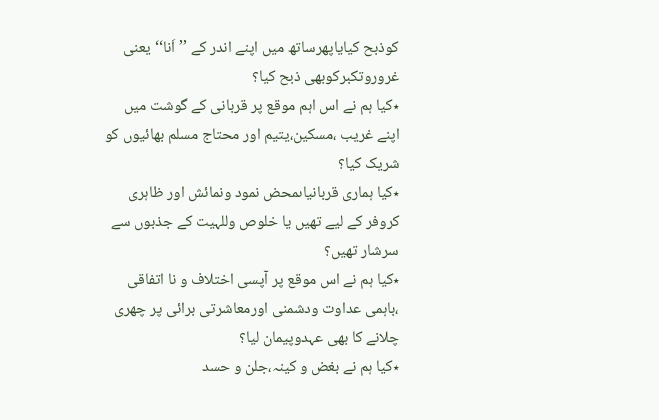کوذبح کیایاپھرساتھ میں اپنے اندر کے ’’اَنا‘‘یعنی غروروتکبرکوبھی ذبح کیا؟
٭کیا ہم نے اس اہم موقع پر قربانی کے گوشت میں اپنے غریب ،مسکین،یتیم اور محتاج مسلم بھائیوں کو شریک کیا؟
٭کیا ہماری قربانیاںمحض نمود ونمائش اور ظاہری کروفر کے لیے تھیں یا خلوص وللہیت کے جذبوں سے سرشار تھیں؟
٭کیا ہم نے اس موقع پر آپسی اختلاف و نا اتفاقی ،باہمی عداوت ودشمنی اورمعاشرتی برائی پر چھری چلانے کا بھی عہدوپیمان لیا؟
٭کیا ہم نے بغض و کینہ،جلن و حسد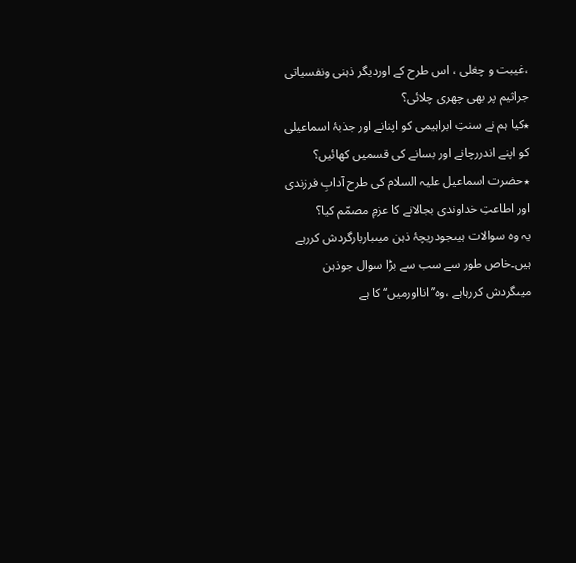،غیبت و چغلی ، اس طرح کے اوردیگر ذہنی ونفسیاتی جراثیم پر بھی چھری چلائی؟
٭کیا ہم نے سنتِ ابراہیمی کو اپنانے اور جذبۂ اسماعیلی کو اپنے اندررچانے اور بسانے کی قسمیں کھائیں؟
٭حضرت اسماعیل علیہ السلام کی طرح آدابِ فرزندی اور اطاعتِ خداوندی بجالانے کا عزمِ مصمّم کیا؟
یہ وہ سوالات ہیںجودریچۂ ذہن میںباربارگردش کررہے ہیں۔خاص طور سے سب سے بڑا سوال جوذہن میںگردش کررہاہے ،وہ’’انااورمیں‘‘کا ہے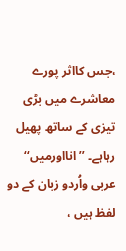،جس کااثر پورے معاشرے میں بڑی تیزی کے ساتھ پھیل رہاہے۔ ’’انااورمیں‘‘ عربی واُردو زبان کے دو لفظ ہیں ،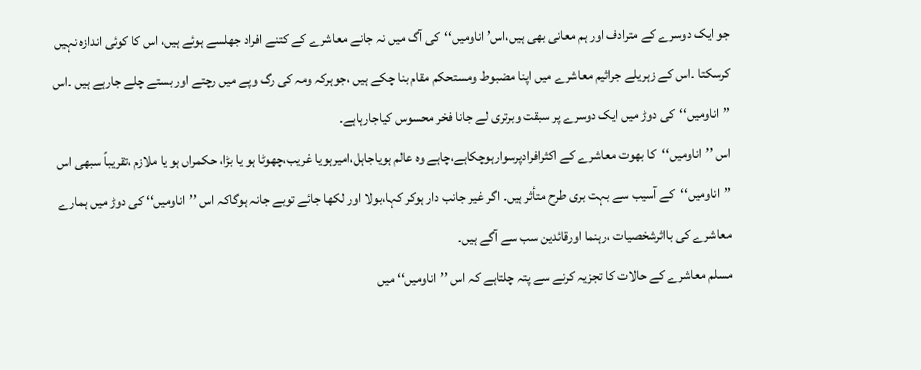جو ایک دوسرے کے مترادف اور ہم معانی بھی ہیں،اس’ اناومیں‘‘کی آگ میں نہ جانے معاشرے کے کتنے افراد جھلسے ہوئے ہیں، اس کا کوئی اندازہ نہیں کرسکتا ۔اس کے زہریلے جراثیم معاشرے میں اپنا مضبوط ومستحکم مقام بنا چکے ہیں ،جوہرکہ ومہ کی رگ وپے میں رچتے اور بستے چلے جارہے ہیں ۔اس ’’اناومیں‘‘کی دوڑ میں ایک دوسرے پر سبقت وبرتری لے جانا فخر محسوس کیاجارہاہے۔
اس ’’اناومیں‘‘کا بھوت معاشرے کے اکثرافرادپرسوارہوچکاہے،چاہے وہ عالم ہویاجاہل،امیرہویا غریب،چھوٹا ہو یا بڑا، حکمراں ہو یا ملازم ،تقریباً سبھی اس ’’اناومیں‘‘کے آسیب سے بہت بری طرح متأثر ہیں۔ اگر غیر جانب دار ہوکر کہا،بولا اور لکھا جائے توبے جانہ ہوگاکہ اس ’’اناومیں‘‘ کی دوڑ میں ہمارے معاشرے کی بااثرشخصیات ،رہنما اورقائدین سب سے آگے ہیں۔
مسلم معاشرے کے حالات کا تجزیہ کرنے سے پتہ چلتاہے کہ اس ’’اناومیں‘‘ میں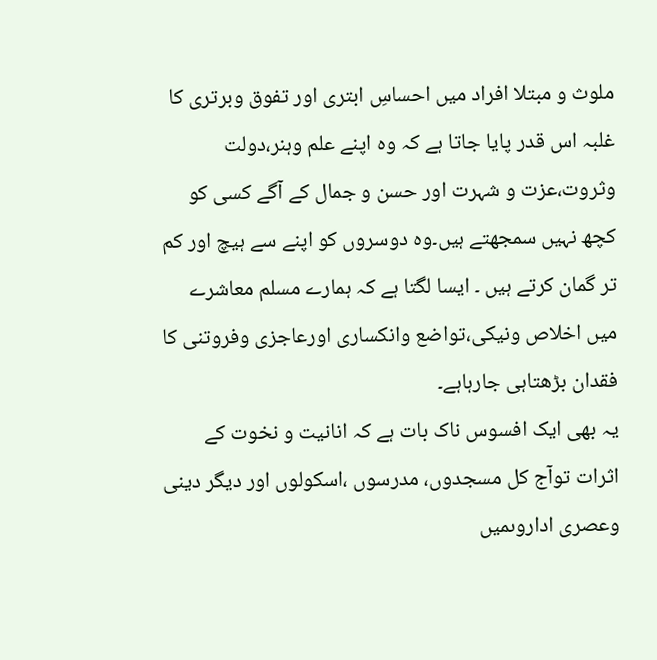ملوث و مبتلا افراد میں احساسِ ابتری اور تفوق وبرتری کا غلبہ اس قدر پایا جاتا ہے کہ وہ اپنے علم وہنر،دولت وثروت،عزت و شہرت اور حسن و جمال کے آگے کسی کو کچھ نہیں سمجھتے ہیں۔وہ دوسروں کو اپنے سے ہیچ اور کم تر گمان کرتے ہیں ۔ ایسا لگتا ہے کہ ہمارے مسلم معاشرے میں اخلاص ونیکی،تواضع وانکساری اورعاجزی وفروتنی کا فقدان بڑھتاہی جارہاہے۔
یہ بھی ایک افسوس ناک بات ہے کہ انانیت و نخوت کے اثرات توآج کل مسجدوں، مدرسوں ،اسکولوں اور دیگر دینی وعصری اداروںمیں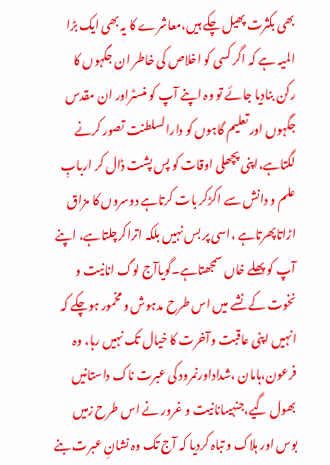بھی بکثرت پھیل چکے ہیں،معاشرے کا یہ بھی ایک بڑا المیہ ہے کہ اگر کسی کو اخلاص کی خاطر ان جگہوں کا رکن بنادیا جائے تو وہ اپنے آپ کو منسٹراور ان مقدس جگہوں اور تعلیم گاہوں کو دارالسلطنت تصور کرنے لگتاہے،اپنی پچھلی اوقات کو پس پشت ڈال کر اربابِ علم و دانش سے اکڑکر بات کرتاہے دوسروں کا مزاق اڑاتاپھرتاہے ،اسی پر بس نہیں بلکہ اتراکرچلتاہے، اپنے آپ کو پھلے خاں سمجھتاہے۔گویاآج لوگ انانیت و نخوت کے نشے میں اس طرح مدہوش و مخمور ہوچکے کہ انہیں اپنی عاقبت وآخرت کا خیال تک نہیں رہا، وہ فرعون،ہامان ،شداداورنمرود کی عبرت ناک داستانیں بھول گیے،جنہیںانانیت و غرور نے اس طرح زمیں بوس اور ہلاک و تباہ کردیا کہ آج تک وہ نشانِ عبرت بنے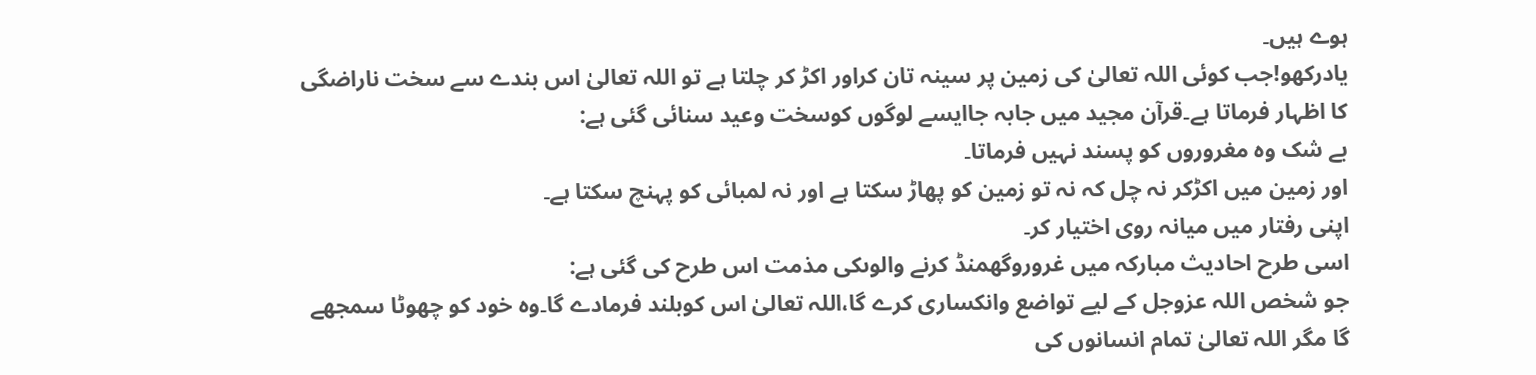ہوے ہیں۔
یادرکھو!جب کوئی اللہ تعالیٰ کی زمین پر سینہ تان کراور اکڑ کر چلتا ہے تو اللہ تعالیٰ اس بندے سے سخت ناراضگی کا اظہار فرماتا ہے۔قرآن مجید میں جابہ جاایسے لوگوں کوسخت وعید سنائی گئی ہے:
بے شک وہ مغروروں کو پسند نہیں فرماتا۔
اور زمین میں اکڑکر نہ چل کہ نہ تو زمین کو پھاڑ سکتا ہے اور نہ لمبائی کو پہنچ سکتا ہے۔
اپنی رفتار میں میانہ روی اختیار کر۔
اسی طرح احادیث مبارکہ میں غروروگھمنڈ کرنے والوںکی مذمت اس طرح کی گئی ہے:
جو شخص اللہ عزوجل کے لیے تواضع وانکساری کرے گا،اللہ تعالیٰ اس کوبلند فرمادے گا۔وہ خود کو چھوٹا سمجھے گا مگر اللہ تعالیٰ تمام انسانوں کی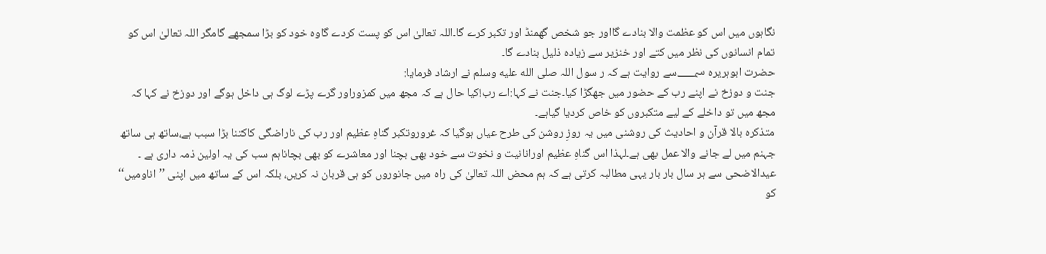نگاہوں میں اس کو عظمت والا بنادے گااور جو شخص گھمنڈ اور تکبر کرے گا۔اللہ تعالیٰ اس کو پست کردے گاوہ خود کو بڑا سمجھے گامگر اللہ تعالیٰ اس کو تمام انسانوں کی نظر میں کتے اور خنزیر سے زیادہ ذلیل بنادے گا۔
حضرت ابوہریرہ ؄سے روایت ہے کہ ر سول اللہ صلى الله عليه وسلم نے ارشاد فرمایا:
جنت و دوزخ نے اپنے رب کے حضور میں جھگڑا کیا۔جنت نے کہا:اے رب!کیا حال ہے کہ مجھ میں کمزوراور گرے پڑے لوگ ہی داخل ہوگے اور دوزخ نے کہا کہ مجھ میں تو داخلے کے لیے متکبروں کو خاص کردیا گیاہے۔
متذکرہ بالا قرآن و احادیث کی روشنی میں یہ روزِ روشن کی طرح عیاں ہوگیا کہ غروروتکبر گناہِ عظیم اور رب کی ناراضگی کاکتنا بڑا سبب ہے،ساتھ ہی ساتھ جہنم میں لے جانے والا عمل بھی ہے۔لہذا اس گناہِ عظیم اورانانیت و نخوت سے خود بھی بچنا اور معاشرے کو بھی بچاناہم سب کی یہ اولین ذمہ داری ہے ۔
عیدالاضحی سے ہر سال بار بار یہی مطالبہ کرتی ہے کہ ہم محض اللہ تعالیٰ کی راہ میں جانوروں کو ہی قربان نہ کریں، بلکہ اس کے ساتھ میں اپنی ’’اناومیں‘‘ کو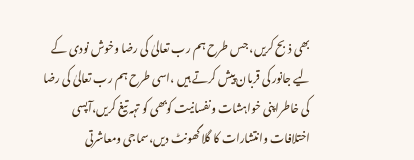بھی ذبح کریں، جس طرح ہم رب تعالیٰ کی رضا وخوش نودی کے لیے جانور کی قربان پیش کرتے ہیں ،اسی طرح ہم رب تعالیٰ کی رضا کی خاطراپنی خواہشات ونفسانیت کوبھی کو تہہ تیغ کریں،آپسی اختلافات وانتشارات کا گلا گھونٹ دیں،سماجی ومعاشرتی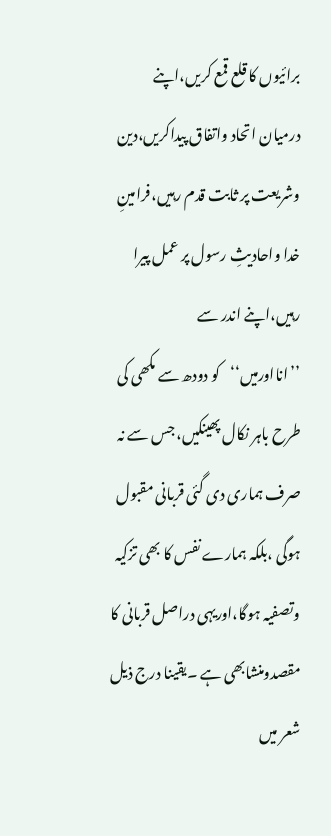برائیوں کا قلع قمع کریں،اپنے درمیان اتحاد واتفاق پیداکریں،دین وشریعت پر ثابت قدم رہیں،فرامینِ خدا واحادیثِ رسول پر عمل پیرا رہیں،اپنے اندر سے ’’انااورمیں‘‘کو دودھ سے مکھی کی طرح باہر نکال پھینکیں، جس سے نہ صرف ہماری دی گئی قربانی مقبول ہوگی ،بلکہ ہمارے نفس کا بھی تزکیہ وتصفیہ ہوگا،اوریہی دراصل قربانی کا مقصدومنشابھی ہے ۔یقینا درج ذیل شعر میں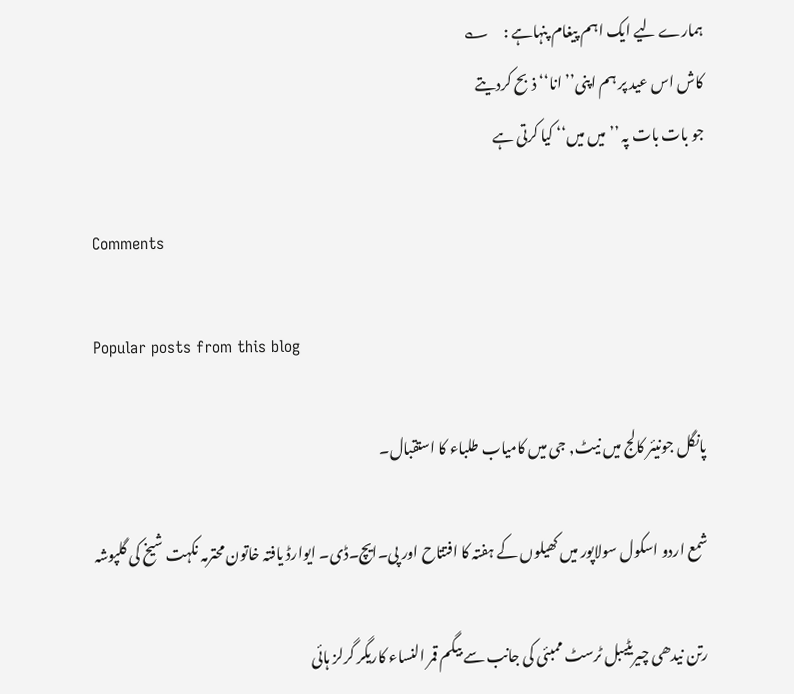ہمارے لیے ایک اہم پیغام پنہاہے :     ؎
کاش اس عید پر ہم اپنی’’ انا‘‘ذبح کردیتے
جو بات بات پہ ’’میں میں‘‘ کیا کرتی ہے

Comments

Popular posts from this blog

پانگل جونیئر کالج میں نیٹ, جی میں کامیاب طلباء کا استقبال۔

شمع اردو اسکول سولاپور میں کھیلوں کے ہفتہ کا افتتاح اور پی۔ایچ۔ڈی۔ ایوارڈ یافتہ خاتون محترمہ نکہت شیخ کی گلپوشہ

رتن نیدھی چیریٹیبل ٹرسٹ ممبئی کی جانب سے بیگم قمر النساء کاریگر گرلز ہائی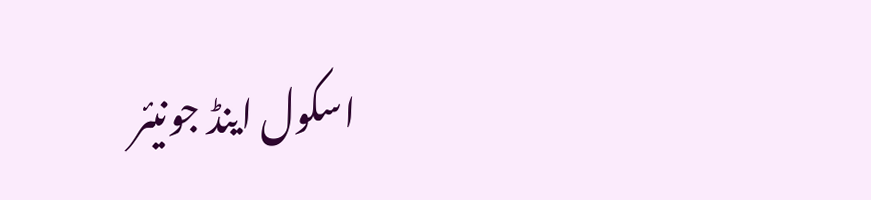اسکول اینڈ جونیئر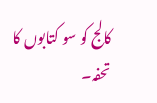کالج کو سو کتابوں کا تحفہ۔